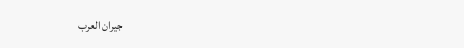جيران العرب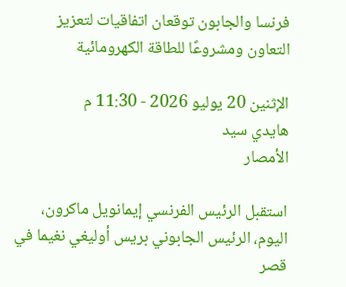فرنسا والجابون توقعان اتفاقيات لتعزيز التعاون ومشروعًا للطاقة الكهرومائية

الإثنين 20 يوليو 2026 - 11:30 م
هايدي سيد
الأمصار

استقبل الرئيس الفرنسي إيمانويل ماكرون، اليوم، الرئيس الجابوني بريس أوليغي نغيما في قصر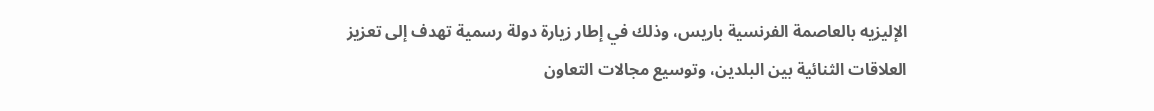الإليزيه بالعاصمة الفرنسية باريس، وذلك في إطار زيارة دولة رسمية تهدف إلى تعزيز العلاقات الثنائية بين البلدين، وتوسيع مجالات التعاون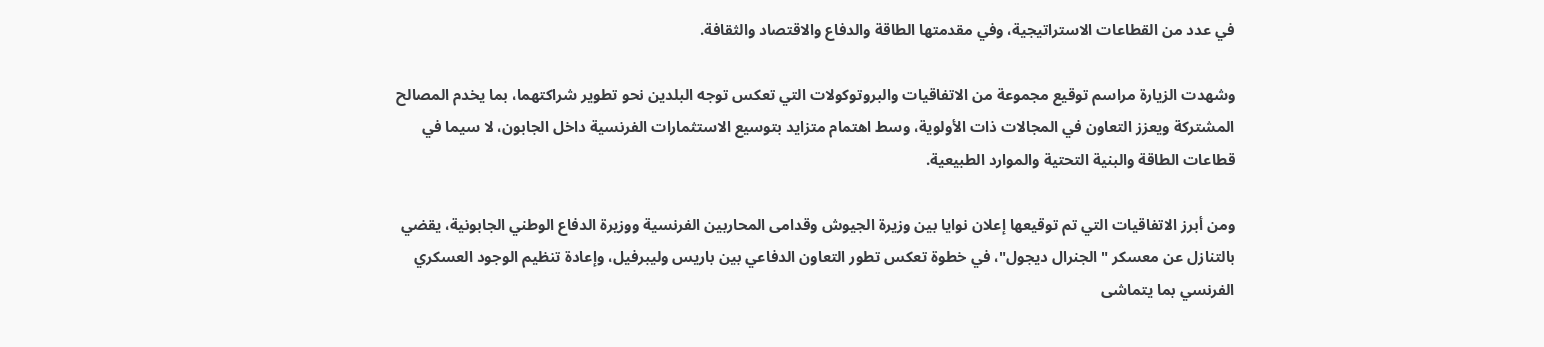في عدد من القطاعات الاستراتيجية، وفي مقدمتها الطاقة والدفاع والاقتصاد والثقافة.

وشهدت الزيارة مراسم توقيع مجموعة من الاتفاقيات والبروتوكولات التي تعكس توجه البلدين نحو تطوير شراكتهما، بما يخدم المصالح المشتركة ويعزز التعاون في المجالات ذات الأولوية، وسط اهتمام متزايد بتوسيع الاستثمارات الفرنسية داخل الجابون، لا سيما في قطاعات الطاقة والبنية التحتية والموارد الطبيعية.

ومن أبرز الاتفاقيات التي تم توقيعها إعلان نوايا بين وزيرة الجيوش وقدامى المحاربين الفرنسية ووزيرة الدفاع الوطني الجابونية، يقضي بالتنازل عن معسكر "الجنرال ديجول"، في خطوة تعكس تطور التعاون الدفاعي بين باريس وليبرفيل، وإعادة تنظيم الوجود العسكري الفرنسي بما يتماشى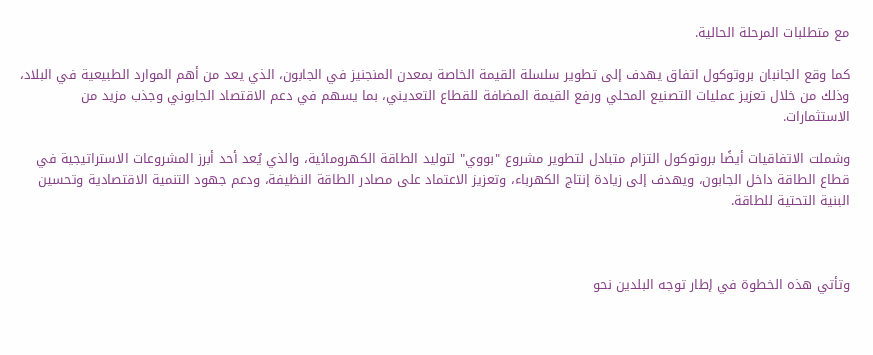مع متطلبات المرحلة الحالية.

كما وقع الجانبان بروتوكول اتفاق يهدف إلى تطوير سلسلة القيمة الخاصة بمعدن المنجنيز في الجابون، الذي يعد من أهم الموارد الطبيعية في البلاد، وذلك من خلال تعزيز عمليات التصنيع المحلي ورفع القيمة المضافة للقطاع التعديني، بما يسهم في دعم الاقتصاد الجابوني وجذب مزيد من الاستثمارات.

وشملت الاتفاقيات أيضًا بروتوكول التزام متبادل لتطوير مشروع "بووي" لتوليد الطاقة الكهرومائية، والذي يُعد أحد أبرز المشروعات الاستراتيجية في قطاع الطاقة داخل الجابون، ويهدف إلى زيادة إنتاج الكهرباء، وتعزيز الاعتماد على مصادر الطاقة النظيفة، ودعم جهود التنمية الاقتصادية وتحسين البنية التحتية للطاقة.



وتأتي هذه الخطوة في إطار توجه البلدين نحو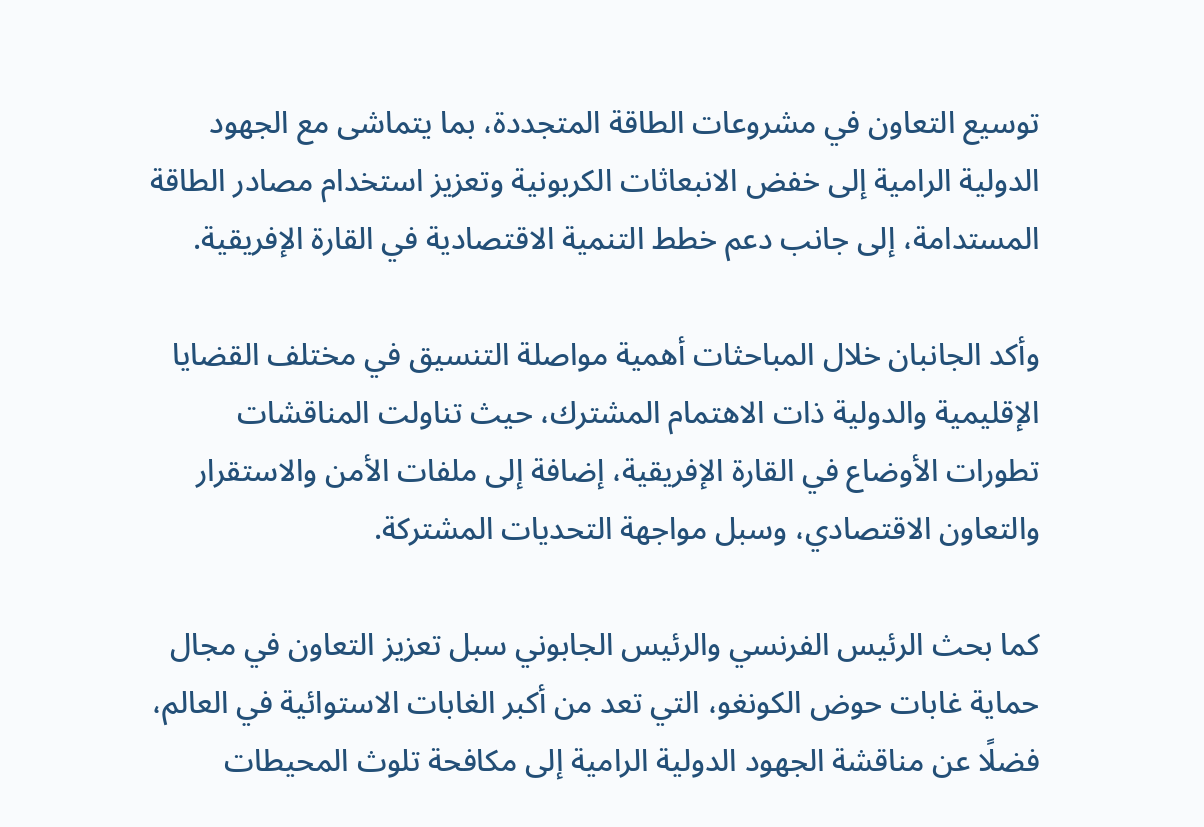توسيع التعاون في مشروعات الطاقة المتجددة، بما يتماشى مع الجهود الدولية الرامية إلى خفض الانبعاثات الكربونية وتعزيز استخدام مصادر الطاقة المستدامة، إلى جانب دعم خطط التنمية الاقتصادية في القارة الإفريقية.

وأكد الجانبان خلال المباحثات أهمية مواصلة التنسيق في مختلف القضايا الإقليمية والدولية ذات الاهتمام المشترك، حيث تناولت المناقشات تطورات الأوضاع في القارة الإفريقية، إضافة إلى ملفات الأمن والاستقرار والتعاون الاقتصادي، وسبل مواجهة التحديات المشتركة.

كما بحث الرئيس الفرنسي والرئيس الجابوني سبل تعزيز التعاون في مجال حماية غابات حوض الكونغو، التي تعد من أكبر الغابات الاستوائية في العالم، فضلًا عن مناقشة الجهود الدولية الرامية إلى مكافحة تلوث المحيطات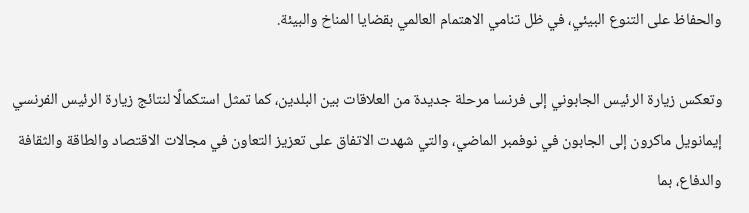والحفاظ على التنوع البيئي، في ظل تنامي الاهتمام العالمي بقضايا المناخ والبيئة.

وتعكس زيارة الرئيس الجابوني إلى فرنسا مرحلة جديدة من العلاقات بين البلدين، كما تمثل استكمالًا لنتائج زيارة الرئيس الفرنسي إيمانويل ماكرون إلى الجابون في نوفمبر الماضي، والتي شهدت الاتفاق على تعزيز التعاون في مجالات الاقتصاد والطاقة والثقافة والدفاع، بما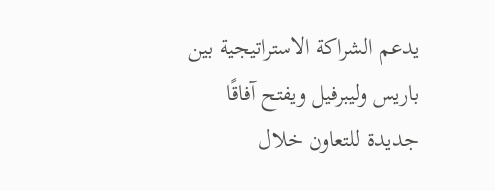يدعم الشراكة الاستراتيجية بين باريس وليبرفيل ويفتح آفاقًا جديدة للتعاون خلال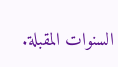السنوات المقبلة.